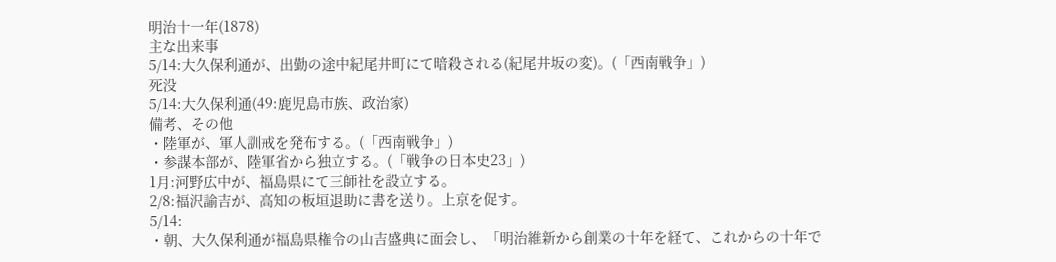明治十一年(1878)
主な出来事
5/14:大久保利通が、出勤の途中紀尾井町にて暗殺される(紀尾井坂の変)。(「西南戦争」)
死没
5/14:大久保利通(49:鹿児島市族、政治家)
備考、その他
・陸軍が、軍人訓戒を発布する。(「西南戦争」)
・参謀本部が、陸軍省から独立する。(「戦争の日本史23」)
1月:河野広中が、福島県にて三師社を設立する。
2/8:福沢諭吉が、高知の板垣退助に書を送り。上京を促す。
5/14:
・朝、大久保利通が福島県権令の山吉盛典に面会し、「明治維新から創業の十年を経て、これからの十年で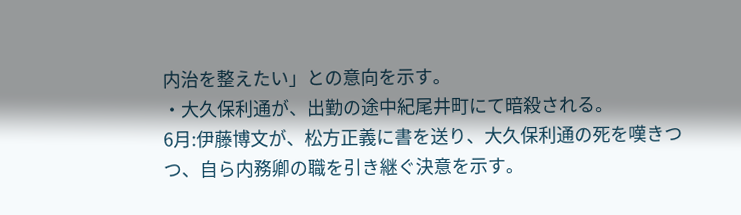内治を整えたい」との意向を示す。
・大久保利通が、出勤の途中紀尾井町にて暗殺される。
6月:伊藤博文が、松方正義に書を送り、大久保利通の死を嘆きつつ、自ら内務卿の職を引き継ぐ決意を示す。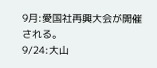9月:愛国社再興大会が開催される。
9/24:大山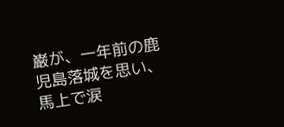巌が、一年前の鹿児島落城を思い、馬上で涙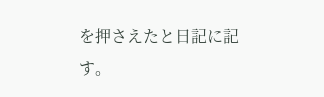を押さえたと日記に記す。